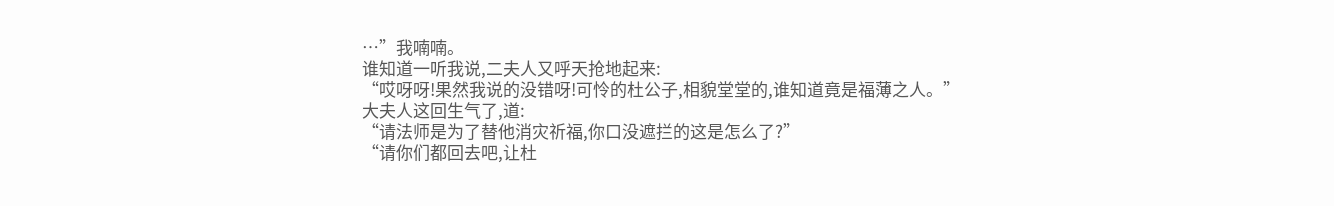…”我喃喃。
谁知道一听我说,二夫人又呼天抢地起来:
“哎呀呀!果然我说的没错呀!可怜的杜公子,相貌堂堂的,谁知道竟是福薄之人。”
大夫人这回生气了,道:
“请法师是为了替他消灾祈福,你口没遮拦的这是怎么了?”
“请你们都回去吧,让杜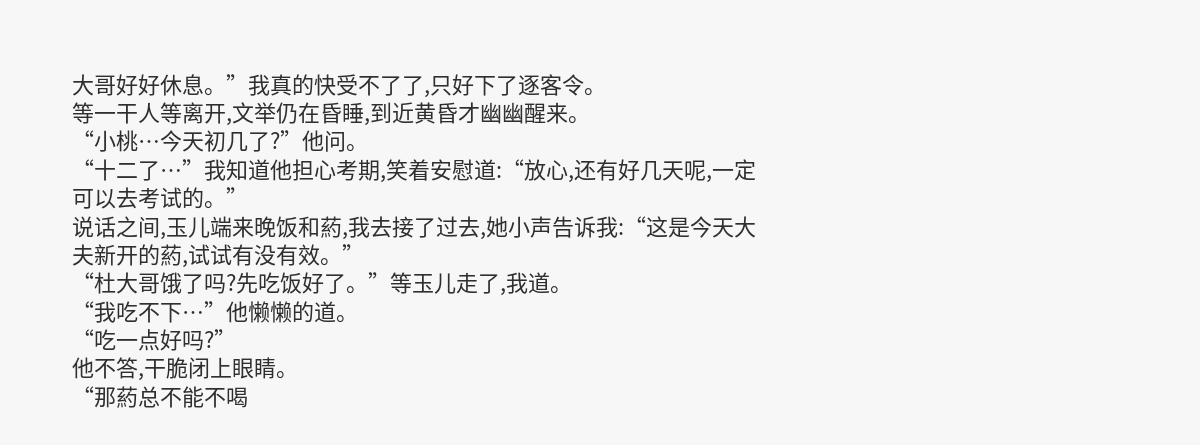大哥好好休息。”我真的快受不了了,只好下了逐客令。
等一干人等离开,文举仍在昏睡,到近黄昏才幽幽醒来。
“小桃…今天初几了?”他问。
“十二了…”我知道他担心考期,笑着安慰道:“放心,还有好几天呢,一定可以去考试的。”
说话之间,玉儿端来晚饭和葯,我去接了过去,她小声告诉我:“这是今天大夫新开的葯,试试有没有效。”
“杜大哥饿了吗?先吃饭好了。”等玉儿走了,我道。
“我吃不下…”他懒懒的道。
“吃一点好吗?”
他不答,干脆闭上眼睛。
“那葯总不能不喝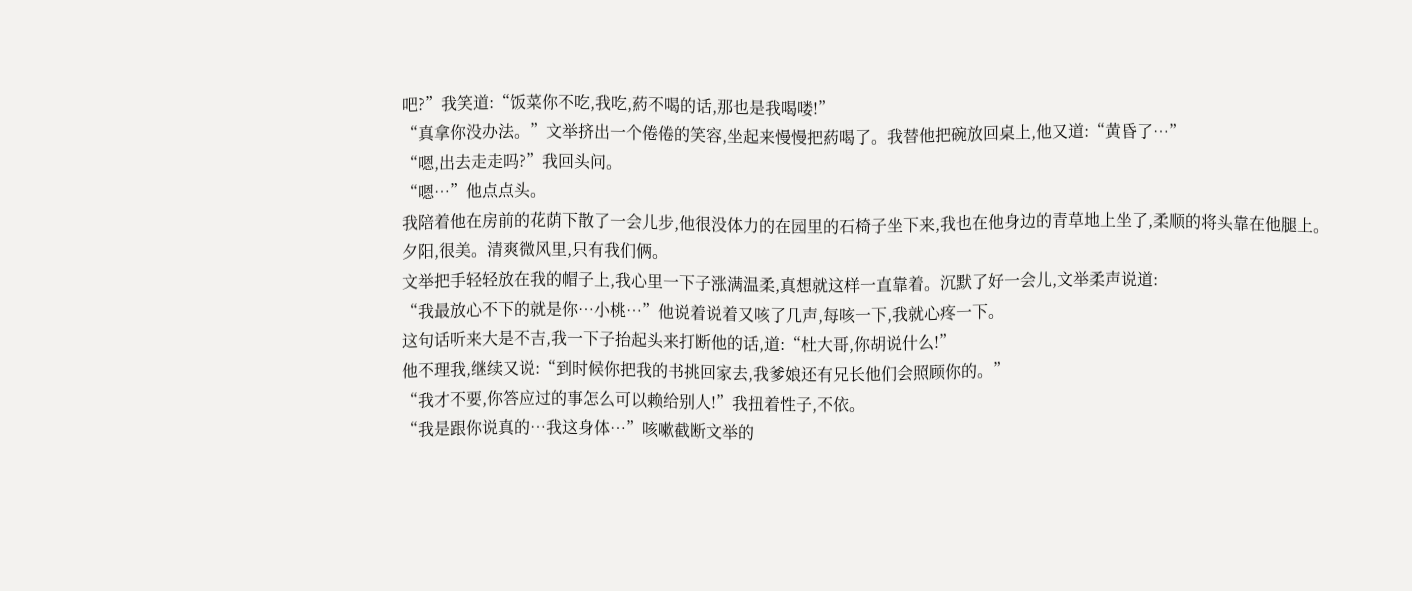吧?”我笑道:“饭菜你不吃,我吃,葯不喝的话,那也是我喝喽!”
“真拿你没办法。”文举挤出一个倦倦的笑容,坐起来慢慢把葯喝了。我替他把碗放回桌上,他又道:“黄昏了…”
“嗯,出去走走吗?”我回头问。
“嗯…”他点点头。
我陪着他在房前的花荫下散了一会儿步,他很没体力的在园里的石椅子坐下来,我也在他身边的青草地上坐了,柔顺的将头靠在他腿上。
夕阳,很美。清爽微风里,只有我们俩。
文举把手轻轻放在我的帽子上,我心里一下子涨满温柔,真想就这样一直靠着。沉默了好一会儿,文举柔声说道:
“我最放心不下的就是你…小桃…”他说着说着又咳了几声,每咳一下,我就心疼一下。
这句话听来大是不吉,我一下子抬起头来打断他的话,道:“杜大哥,你胡说什么!”
他不理我,继续又说:“到时候你把我的书挑回家去,我爹娘还有兄长他们会照顾你的。”
“我才不要,你答应过的事怎么可以赖给别人!”我扭着性子,不依。
“我是跟你说真的…我这身体…”咳嗽截断文举的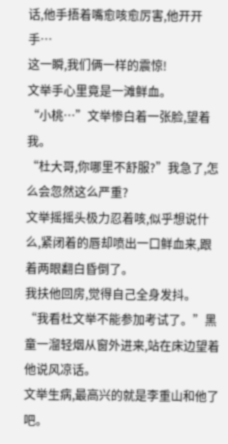话,他手捂着嘴愈咳愈厉害,他开开手…
这一瞬,我们俩一样的震惊!
文举手心里竟是一滩鲜血。
“小桃…”文举惨白着一张脸,望着我。
“杜大哥,你哪里不舒服?”我急了,怎么会忽然这么严重?
文举摇摇头极力忍着咳,似乎想说什么,紧闭着的唇却喷出一口鲜血来,跟着两眼翻白昏倒了。
我扶他回房,觉得自己全身发抖。
“我看杜文举不能参加考试了。”黑童一溜轻烟从窗外进来,站在床边望着他说风凉话。
文举生病,最高兴的就是李重山和他了吧。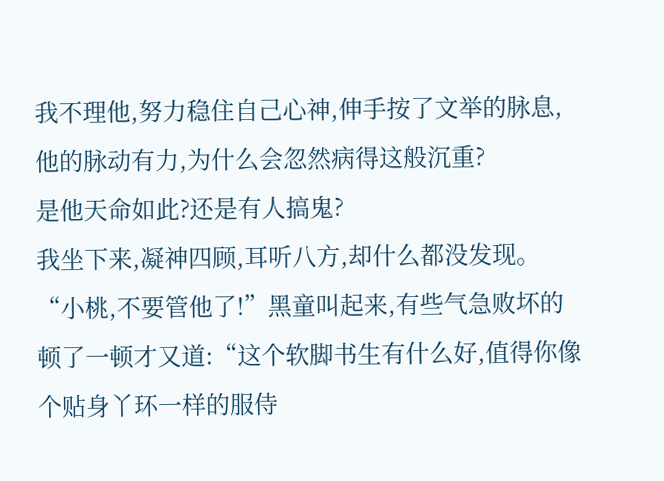我不理他,努力稳住自己心神,伸手按了文举的脉息,他的脉动有力,为什么会忽然病得这般沉重?
是他天命如此?还是有人搞鬼?
我坐下来,凝神四顾,耳听八方,却什么都没发现。
“小桃,不要管他了!”黑童叫起来,有些气急败坏的顿了一顿才又道:“这个软脚书生有什么好,值得你像个贴身丫环一样的服侍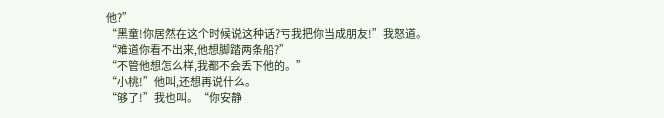他?”
“黑童!你居然在这个时候说这种话?亏我把你当成朋友!”我怒道。
“难道你看不出来,他想脚踏两条船?”
“不管他想怎么样,我都不会丢下他的。”
“小桃!”他叫,还想再说什么。
“够了!”我也叫。“你安静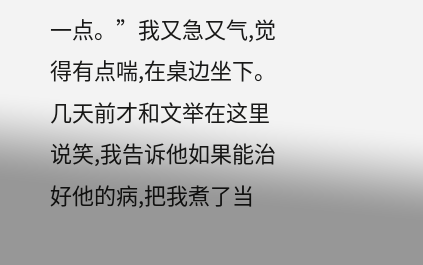一点。”我又急又气,觉得有点喘,在桌边坐下。几天前才和文举在这里说笑,我告诉他如果能治好他的病,把我煮了当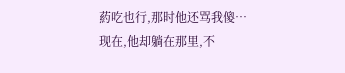葯吃也行,那时他还骂我傻…现在,他却躺在那里,不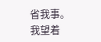省我事。
我望着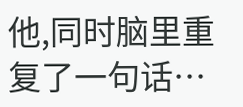他,同时脑里重复了一句话…